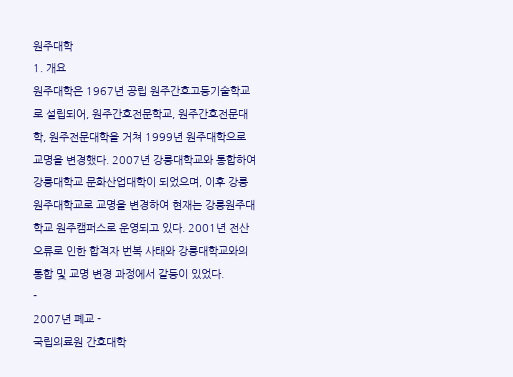원주대학
1. 개요
원주대학은 1967년 공립 원주간호고등기술학교로 설립되어, 원주간호전문학교, 원주간호전문대학, 원주전문대학을 거쳐 1999년 원주대학으로 교명을 변경했다. 2007년 강릉대학교와 통합하여 강릉대학교 문화산업대학이 되었으며, 이후 강릉원주대학교로 교명을 변경하여 현재는 강릉원주대학교 원주캠퍼스로 운영되고 있다. 2001년 전산 오류로 인한 합격자 번복 사태와 강릉대학교와의 통합 및 교명 변경 과정에서 갈등이 있었다.
-
2007년 폐교 -
국립의료원 간호대학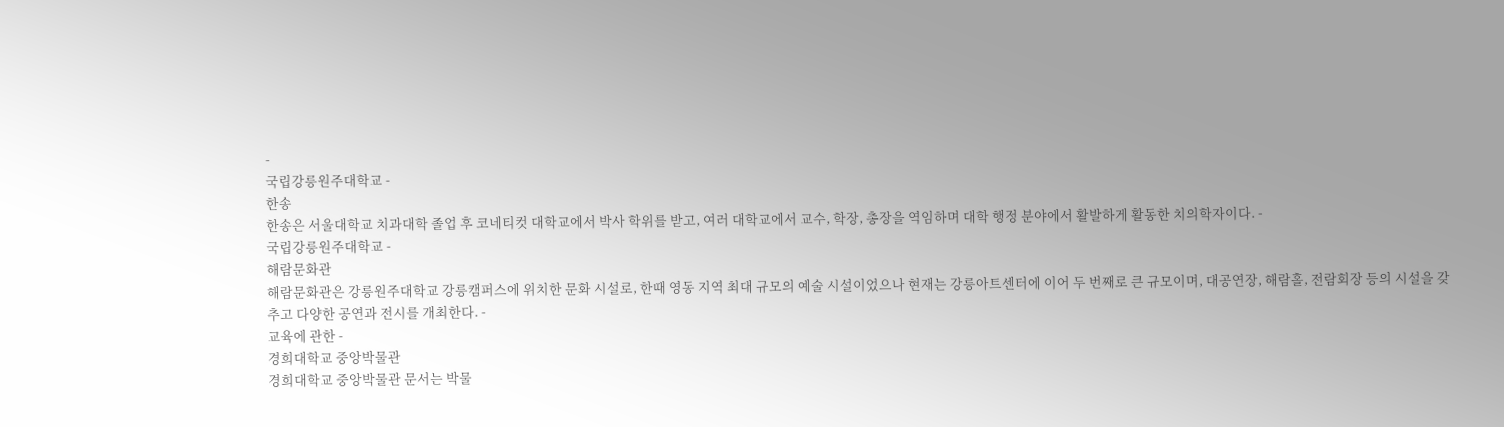-
국립강릉원주대학교 -
한송
한송은 서울대학교 치과대학 졸업 후 코네티컷 대학교에서 박사 학위를 받고, 여러 대학교에서 교수, 학장, 총장을 역임하며 대학 행정 분야에서 활발하게 활동한 치의학자이다. -
국립강릉원주대학교 -
해람문화관
해람문화관은 강릉원주대학교 강릉캠퍼스에 위치한 문화 시설로, 한때 영동 지역 최대 규모의 예술 시설이었으나 현재는 강릉아트센터에 이어 두 번째로 큰 규모이며, 대공연장, 해람홀, 전람회장 등의 시설을 갖추고 다양한 공연과 전시를 개최한다. -
교육에 관한 -
경희대학교 중앙박물관
경희대학교 중앙박물관 문서는 박물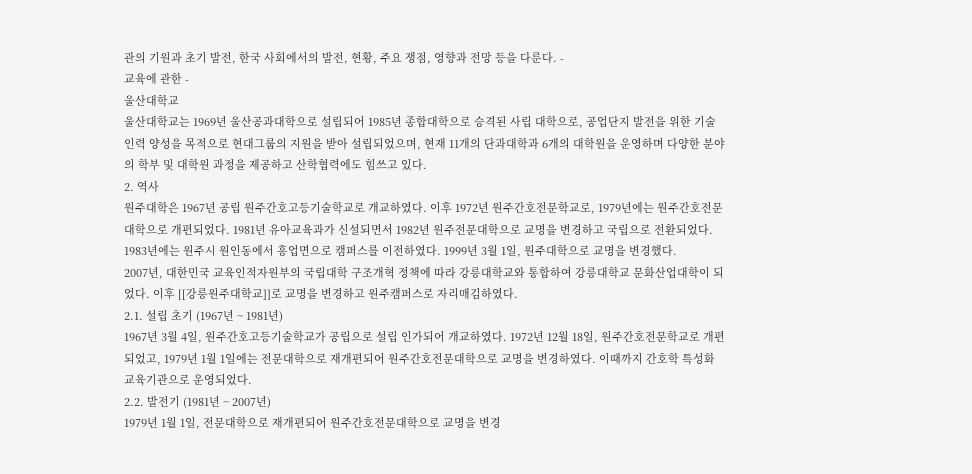관의 기원과 초기 발전, 한국 사회에서의 발전, 현황, 주요 쟁점, 영향과 전망 등을 다룬다. -
교육에 관한 -
울산대학교
울산대학교는 1969년 울산공과대학으로 설립되어 1985년 종합대학으로 승격된 사립 대학으로, 공업단지 발전을 위한 기술 인력 양성을 목적으로 현대그룹의 지원을 받아 설립되었으며, 현재 11개의 단과대학과 6개의 대학원을 운영하며 다양한 분야의 학부 및 대학원 과정을 제공하고 산학협력에도 힘쓰고 있다.
2. 역사
원주대학은 1967년 공립 원주간호고등기술학교로 개교하였다. 이후 1972년 원주간호전문학교로, 1979년에는 원주간호전문대학으로 개편되었다. 1981년 유아교육과가 신설되면서 1982년 원주전문대학으로 교명을 변경하고 국립으로 전환되었다. 1983년에는 원주시 원인동에서 흥업면으로 캠퍼스를 이전하였다. 1999년 3월 1일, 원주대학으로 교명을 변경했다.
2007년, 대한민국 교육인적자원부의 국립대학 구조개혁 정책에 따라 강릉대학교와 통합하여 강릉대학교 문화산업대학이 되었다. 이후 [[강릉원주대학교]]로 교명을 변경하고 원주캠퍼스로 자리매김하였다.
2.1. 설립 초기 (1967년 ~ 1981년)
1967년 3월 4일, 원주간호고등기술학교가 공립으로 설립 인가되어 개교하였다. 1972년 12월 18일, 원주간호전문학교로 개편되었고, 1979년 1월 1일에는 전문대학으로 재개편되어 원주간호전문대학으로 교명을 변경하였다. 이때까지 간호학 특성화 교육기관으로 운영되었다.
2.2. 발전기 (1981년 ~ 2007년)
1979년 1월 1일, 전문대학으로 재개편되어 원주간호전문대학으로 교명을 변경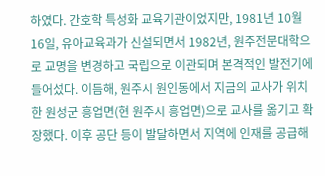하였다. 간호학 특성화 교육기관이었지만, 1981년 10월 16일, 유아교육과가 신설되면서 1982년, 원주전문대학으로 교명을 변경하고 국립으로 이관되며 본격적인 발전기에 들어섰다. 이듬해, 원주시 원인동에서 지금의 교사가 위치한 원성군 흥업면(현 원주시 흥업면)으로 교사를 옮기고 확장했다. 이후 공단 등이 발달하면서 지역에 인재를 공급해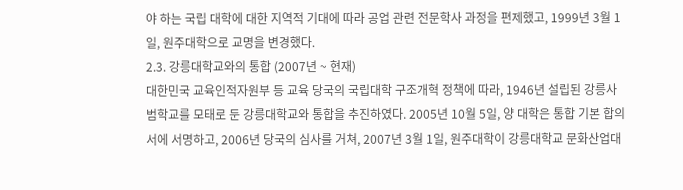야 하는 국립 대학에 대한 지역적 기대에 따라 공업 관련 전문학사 과정을 편제했고, 1999년 3월 1일, 원주대학으로 교명을 변경했다.
2.3. 강릉대학교와의 통합 (2007년 ~ 현재)
대한민국 교육인적자원부 등 교육 당국의 국립대학 구조개혁 정책에 따라, 1946년 설립된 강릉사범학교를 모태로 둔 강릉대학교와 통합을 추진하였다. 2005년 10월 5일, 양 대학은 통합 기본 합의서에 서명하고, 2006년 당국의 심사를 거쳐, 2007년 3월 1일, 원주대학이 강릉대학교 문화산업대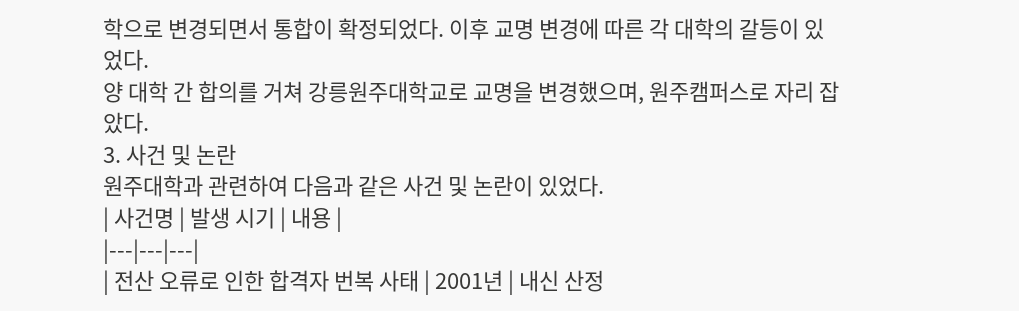학으로 변경되면서 통합이 확정되었다. 이후 교명 변경에 따른 각 대학의 갈등이 있었다.
양 대학 간 합의를 거쳐 강릉원주대학교로 교명을 변경했으며, 원주캠퍼스로 자리 잡았다.
3. 사건 및 논란
원주대학과 관련하여 다음과 같은 사건 및 논란이 있었다.
| 사건명 | 발생 시기 | 내용 |
|---|---|---|
| 전산 오류로 인한 합격자 번복 사태 | 2001년 | 내신 산정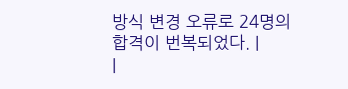방식 변경 오류로 24명의 합격이 번복되었다. |
|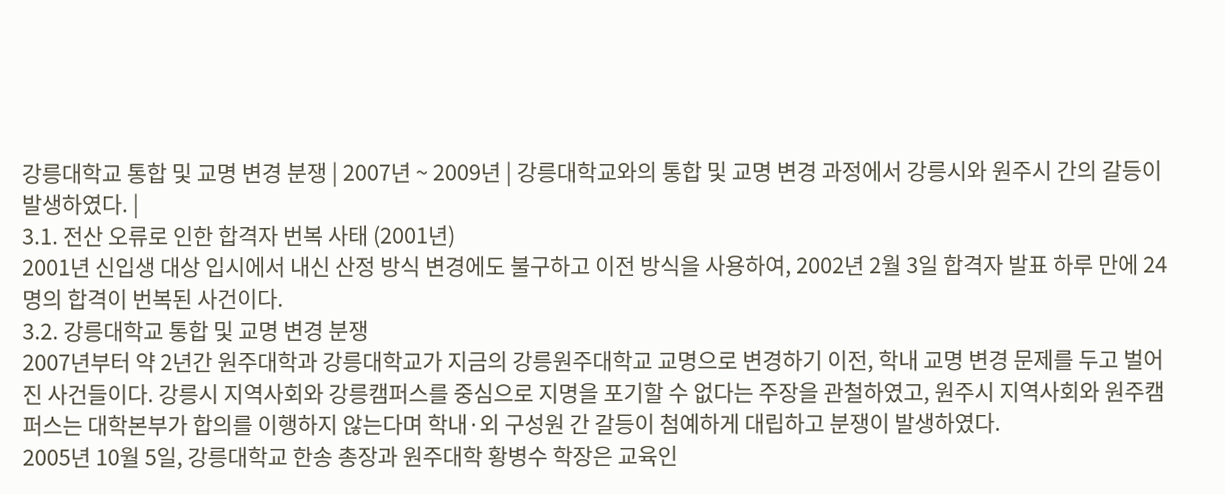강릉대학교 통합 및 교명 변경 분쟁 | 2007년 ~ 2009년 | 강릉대학교와의 통합 및 교명 변경 과정에서 강릉시와 원주시 간의 갈등이 발생하였다. |
3.1. 전산 오류로 인한 합격자 번복 사태 (2001년)
2001년 신입생 대상 입시에서 내신 산정 방식 변경에도 불구하고 이전 방식을 사용하여, 2002년 2월 3일 합격자 발표 하루 만에 24명의 합격이 번복된 사건이다.
3.2. 강릉대학교 통합 및 교명 변경 분쟁
2007년부터 약 2년간 원주대학과 강릉대학교가 지금의 강릉원주대학교 교명으로 변경하기 이전, 학내 교명 변경 문제를 두고 벌어진 사건들이다. 강릉시 지역사회와 강릉캠퍼스를 중심으로 지명을 포기할 수 없다는 주장을 관철하였고, 원주시 지역사회와 원주캠퍼스는 대학본부가 합의를 이행하지 않는다며 학내·외 구성원 간 갈등이 첨예하게 대립하고 분쟁이 발생하였다.
2005년 10월 5일, 강릉대학교 한송 총장과 원주대학 황병수 학장은 교육인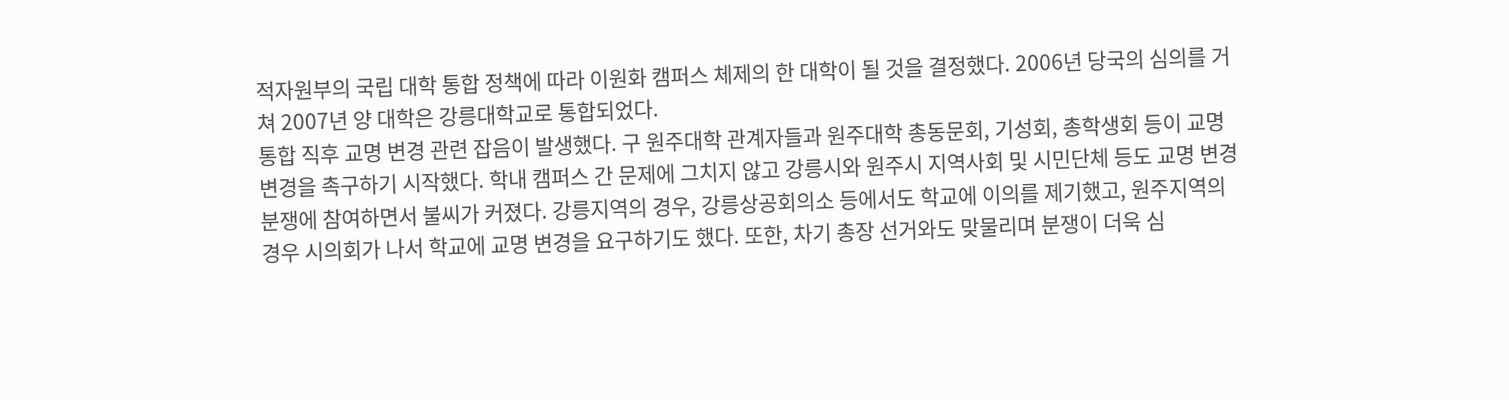적자원부의 국립 대학 통합 정책에 따라 이원화 캠퍼스 체제의 한 대학이 될 것을 결정했다. 2006년 당국의 심의를 거쳐 2007년 양 대학은 강릉대학교로 통합되었다.
통합 직후 교명 변경 관련 잡음이 발생했다. 구 원주대학 관계자들과 원주대학 총동문회, 기성회, 총학생회 등이 교명 변경을 촉구하기 시작했다. 학내 캠퍼스 간 문제에 그치지 않고 강릉시와 원주시 지역사회 및 시민단체 등도 교명 변경 분쟁에 참여하면서 불씨가 커졌다. 강릉지역의 경우, 강릉상공회의소 등에서도 학교에 이의를 제기했고, 원주지역의 경우 시의회가 나서 학교에 교명 변경을 요구하기도 했다. 또한, 차기 총장 선거와도 맞물리며 분쟁이 더욱 심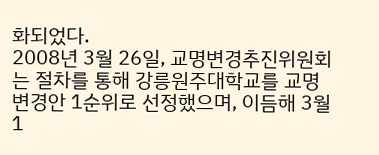화되었다.
2008년 3월 26일, 교명변경추진위원회는 절차를 통해 강릉원주대학교를 교명 변경안 1순위로 선정했으며, 이듬해 3월 1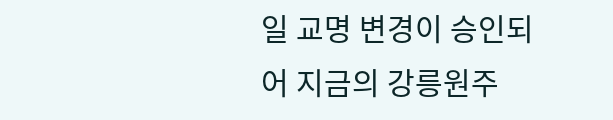일 교명 변경이 승인되어 지금의 강릉원주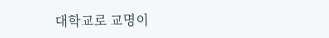대학교로 교명이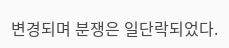변경되며 분쟁은 일단락되었다.